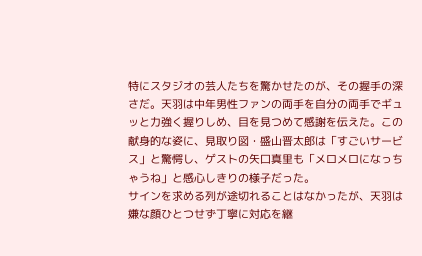特にスタジオの芸人たちを驚かせたのが、その握手の深さだ。天羽は中年男性ファンの両手を自分の両手でギュッと力強く握りしめ、目を見つめて感謝を伝えた。この献身的な姿に、見取り図・盛山晋太郎は「すごいサービス」と驚愕し、ゲストの矢口真里も「メロメロになっちゃうね」と感心しきりの様子だった。
サインを求める列が途切れることはなかったが、天羽は嫌な顔ひとつせず丁寧に対応を継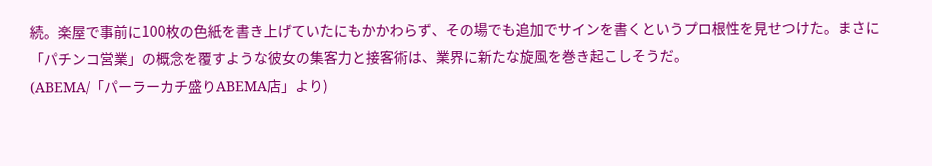続。楽屋で事前に100枚の色紙を書き上げていたにもかかわらず、その場でも追加でサインを書くというプロ根性を見せつけた。まさに「パチンコ営業」の概念を覆すような彼女の集客力と接客術は、業界に新たな旋風を巻き起こしそうだ。
(ABEMA/「パーラーカチ盛りABEMA店」より)